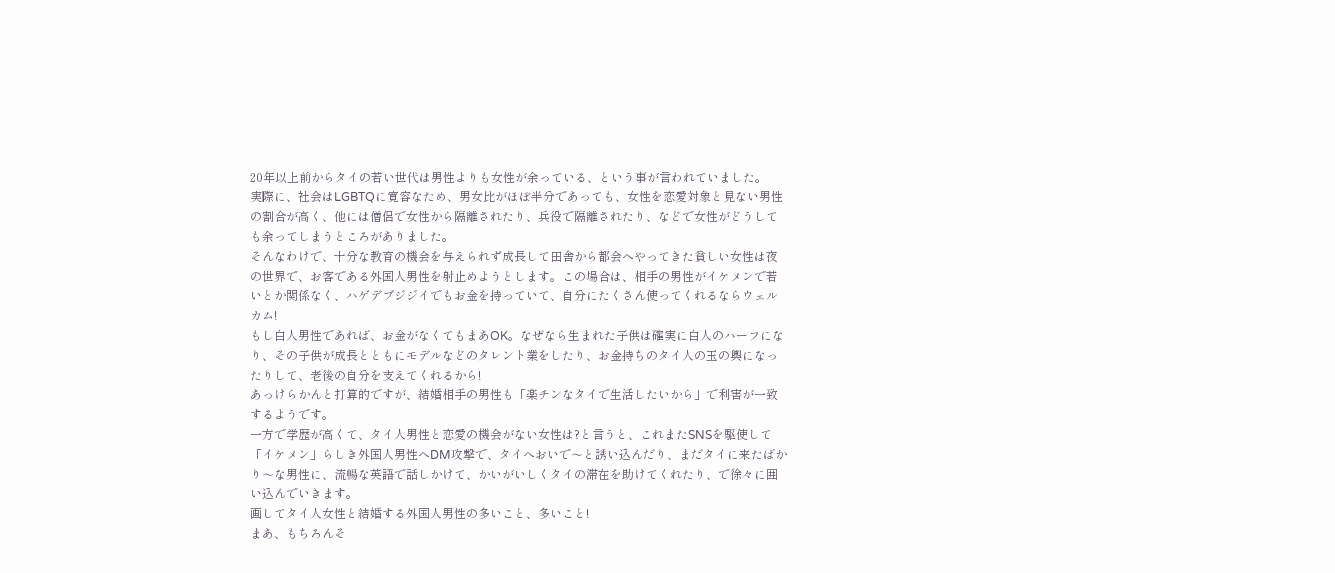20年以上前からタイの若い世代は男性よりも女性が余っている、という事が言われていました。
実際に、社会はLGBTQに寛容なため、男女比がほぼ半分であっても、女性を恋愛対象と見ない男性の割合が高く、他には僧侶で女性から隔離されたり、兵役で隔離されたり、などで女性がどうしても余ってしまうところがありました。
そんなわけで、十分な教育の機会を与えられず成長して田舎から都会へやってきた貧しい女性は夜の世界で、お客である外国人男性を射止めようとします。この場合は、相手の男性がイケメンで若いとか関係なく、ハゲデブジジイでもお金を持っていて、自分にたくさん使ってくれるならウェルカム!
もし白人男性であれば、お金がなくてもまあOK。なぜなら生まれた子供は確実に白人のハーフになり、その子供が成長とともにモデルなどのタレント業をしたり、お金持ちのタイ人の玉の輿になったりして、老後の自分を支えてくれるから!
あっけらかんと打算的ですが、結婚相手の男性も「楽チンなタイで生活したいから」で利害が一致するようです。
一方で学歴が高くて、タイ人男性と恋愛の機会がない女性は?と言うと、これまたSNSを駆使して「イケメン」らしき外国人男性へDM攻撃で、タイへおいで〜と誘い込んだり、まだタイに来たばかり〜な男性に、流暢な英語で話しかけて、かいがいしくタイの滞在を助けてくれたり、で徐々に囲い込んでいきます。
画してタイ人女性と結婚する外国人男性の多いこと、多いこと!
まあ、もちろんそ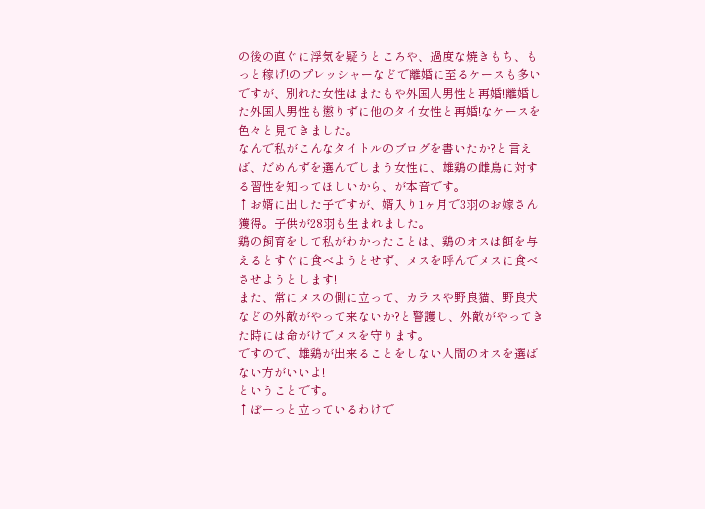の後の直ぐに浮気を疑うところや、過度な焼きもち、もっと稼げ!のプレッシャーなどで離婚に至るケースも多いですが、別れた女性はまたもや外国人男性と再婚!離婚した外国人男性も懲りずに他のタイ女性と再婚!なケースを色々と見てきました。
なんで私がこんなタイトルのブログを書いたか?と言えば、だめんずを選んでしまう女性に、雄鶏の雌鳥に対する習性を知ってほしいから、が本音です。
↑お婿に出した子ですが、婿入り1ヶ月で3羽のお嫁さん獲得。子供が28羽も生まれました。
鶏の飼育をして私がわかったことは、鶏のオスは餌を与えるとすぐに食べようとせず、メスを呼んでメスに食べさせようとします!
また、常にメスの側に立って、カラスや野良猫、野良犬などの外敵がやって来ないか?と警護し、外敵がやってきた時には命がけでメスを守ります。
ですので、雄鶏が出来ることをしない人間のオスを選ばない方がいいよ!
ということです。
↑ぼーっと立っているわけで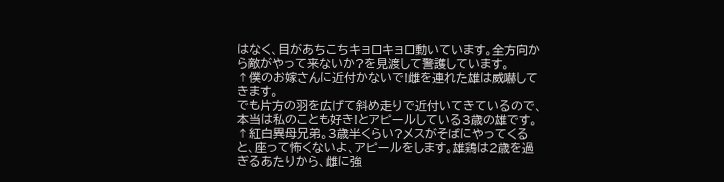はなく、目があちこちキョロキョロ動いています。全方向から敵がやって来ないか?を見渡して警護しています。
↑僕のお嫁さんに近付かないで!雌を連れた雄は威嚇してきます。
でも片方の羽を広げて斜め走りで近付いてきているので、本当は私のことも好き!とアピールしている3歳の雄です。
↑紅白異母兄弟。3歳半くらい?メスがそばにやってくると、座って怖くないよ、アピールをします。雄鶏は2歳を過ぎるあたりから、雌に強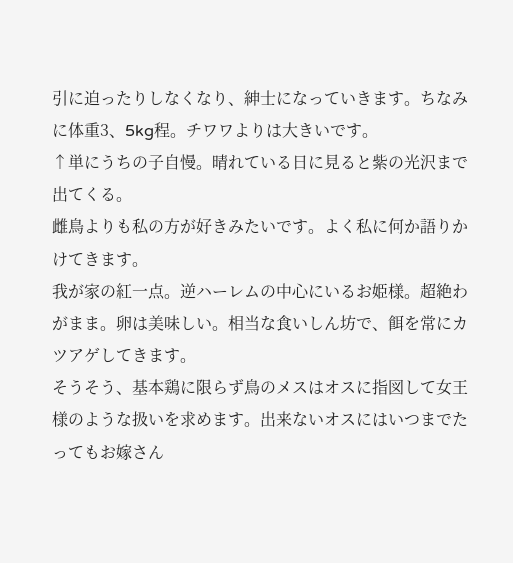引に迫ったりしなくなり、紳士になっていきます。ちなみに体重3、5kg程。チワワよりは大きいです。
↑単にうちの子自慢。晴れている日に見ると紫の光沢まで出てくる。
雌鳥よりも私の方が好きみたいです。よく私に何か語りかけてきます。
我が家の紅一点。逆ハーレムの中心にいるお姫様。超絶わがまま。卵は美味しい。相当な食いしん坊で、餌を常にカツアゲしてきます。
そうそう、基本鶏に限らず鳥のメスはオスに指図して女王様のような扱いを求めます。出来ないオスにはいつまでたってもお嫁さん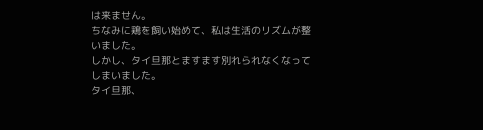は来ません。
ちなみに鶏を飼い始めて、私は生活のリズムが整いました。
しかし、タイ旦那とますます別れられなくなってしまいました。
タイ旦那、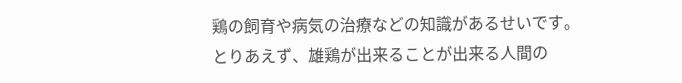鶏の飼育や病気の治療などの知識があるせいです。
とりあえず、雄鶏が出来ることが出来る人間の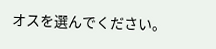オスを選んでください。